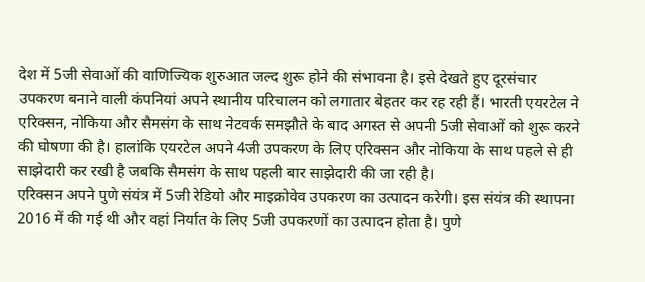देश में 5जी सेवाओं की वाणिज्यिक शुरुआत जल्द शुरू होने की संभावना है। इसे देखते हुए दूरसंचार उपकरण बनाने वाली कंपनियां अपने स्थानीय परिचालन को लगातार बेहतर कर रह रही हैं। भारती एयरटेल ने एरिक्सन, नोकिया और सैमसंग के साथ नेटवर्क समझौते के बाद अगस्त से अपनी 5जी सेवाओं को शुरू करने की घोषणा की है। हालांकि एयरटेल अपने 4जी उपकरण के लिए एरिक्सन और नोकिया के साथ पहले से ही साझेदारी कर रखी है जबकि सैमसंग के साथ पहली बार साझेदारी की जा रही है।
एरिक्सन अपने पुणे संयंत्र में 5जी रेडियो और माइक्रोवेव उपकरण का उत्पादन करेगी। इस संयंत्र की स्थापना 2016 में की गई थी और वहां निर्यात के लिए 5जी उपकरणों का उत्पादन होता है। पुणे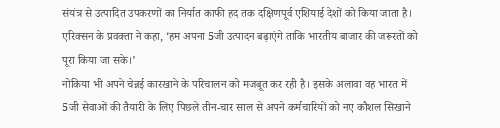संयंत्र से उत्पादित उपकरणों का निर्यात काफी हद तक दक्षिणपूर्व एशियाई देशों को किया जाता है।
एरिक्सन के प्रवक्ता ने कहा, ‘हम अपना 5जी उत्पादन बढ़ाएंगे ताकि भारतीय बाजार की जरूरतों को पूरा किया जा सके।’
नोकिया भी अपने चेन्नई कारखाने के परिचालन को मजबूत कर रही है। इसके अलावा वह भारत में 5जी सेवाओं की तैयारी के लिए पिछले तीन-चार साल से अपने कर्मचारियों को नए कौशल सिखाने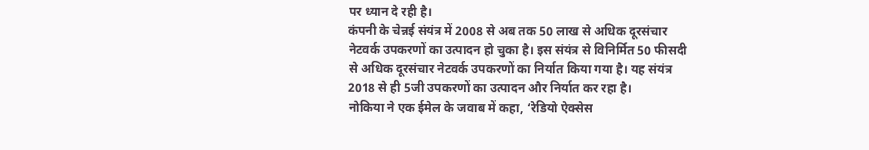पर ध्यान दे रही है।
कंपनी के चेन्नई संयंत्र में 2008 से अब तक 50 लाख से अधिक दूरसंचार नेटवर्क उपकरणों का उत्पादन हो चुका है। इस संयंत्र से विनिर्मित 50 फीसदी से अधिक दूरसंचार नेटवर्क उपकरणों का निर्यात किया गया है। यह संयंत्र 2018 से ही 5जी उपकरणों का उत्पादन और निर्यात कर रहा है।
नोकिया ने एक ईमेल के जवाब में कहा, ‘रेडियो ऐक्सेस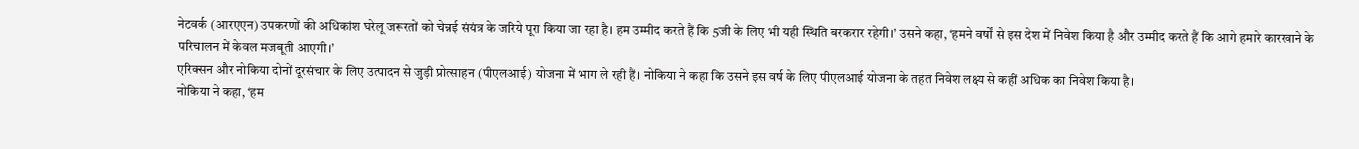नेटवर्क (आरएएन) उपकरणों की अधिकांश घरेलू जरूरतों को चेन्नई संयंत्र के जरिये पूरा किया जा रहा है। हम उम्मीद करते हैं कि 5जी के लिए भी यही स्थिति बरकरार रहेगी।’ उसने कहा, ‘हमने वर्षों से इस देश में निवेश किया है और उम्मीद करते हैं कि आगे हमारे कारखाने के परिचालन में केवल मजबूती आएगी।’
एरिक्सन और नोकिया दोनों दूरसंचार के लिए उत्पादन से जुड़ी प्रोत्साहन (पीएलआई) योजना में भाग ले रही हैं। नोकिया ने कहा कि उसने इस वर्ष के लिए पीएलआई योजना के तहत निवेश लक्ष्य से कहीं अधिक का निवेश किया है।
नोकिया ने कहा, ‘हम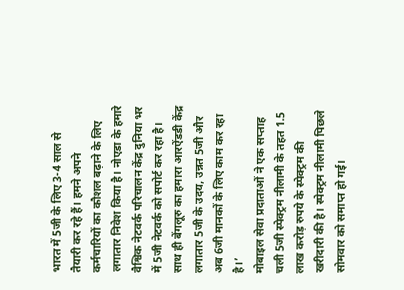भारत में 5जी के लिए 3-4 साल से तैयारी कर रहे हैं। हमने अपने कर्मचारियों का कौशल बढ़ाने के लिए लगातार निवेश किया है। नोएडा के हमारे वैश्विक नेटवर्क परिचालन केंद्र दुनिया भर में 5जी नेटवर्क को सपोर्ट कर रहा है। साथ ही बेंगलूरु का हमारा आरऐंडडी केंद्र लगातार 5जी के उदय, उन्नत 5जी और अब 6जी मानकों के लिए काम कर रहा है।’
मोबाइल सेवा प्रदाताओं ने एक सप्ताह चली 5जी स्पेक्ट्रम नीलामी के तहत 1.5 लाख करोड़ रुपये के स्पेक्ट्रम की खरीदारी की है। स्पेक्ट्रम नीलामी पिछले सोमवार को समाप्त हो गई।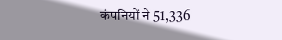कंपनियों ने 51,336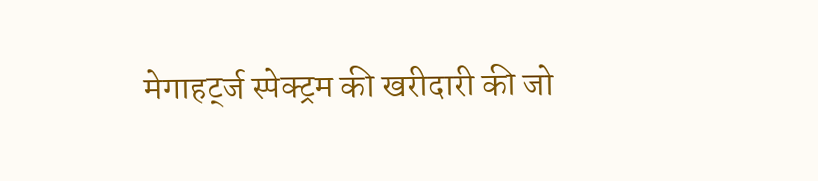मेगाहर्ट्ज स्पेक्ट्रम की खरीदारी की जो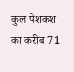कुल पेशकश का करीब 71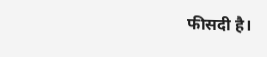फीसदी है।